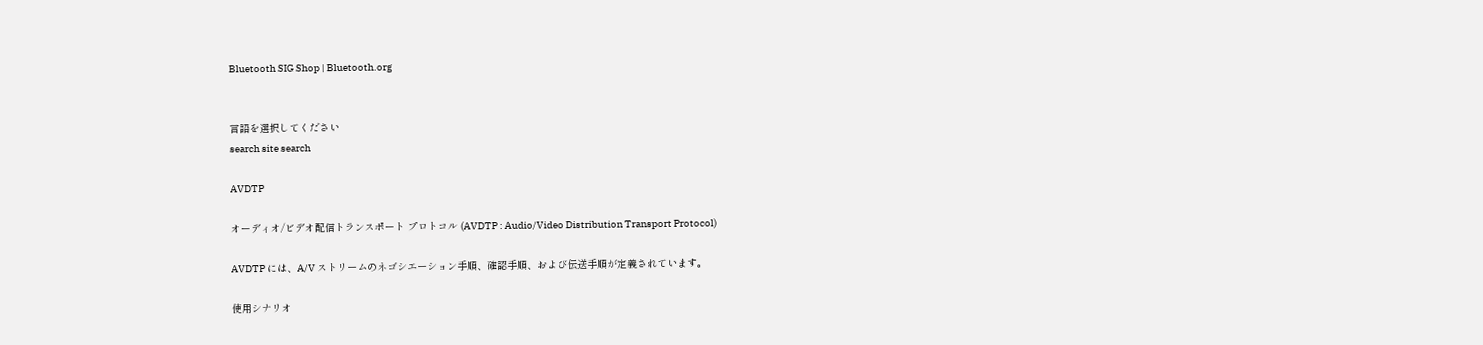Bluetooth SIG Shop | Bluetooth.org


言語を選択してください
search site search

AVDTP

オーディオ/ビデオ配信トランスポート プロトコル (AVDTP : Audio/Video Distribution Transport Protocol)

AVDTP には、A/V ストリームのネゴシエーション手順、確認手順、および伝送手順が定義されています。

使用シナリオ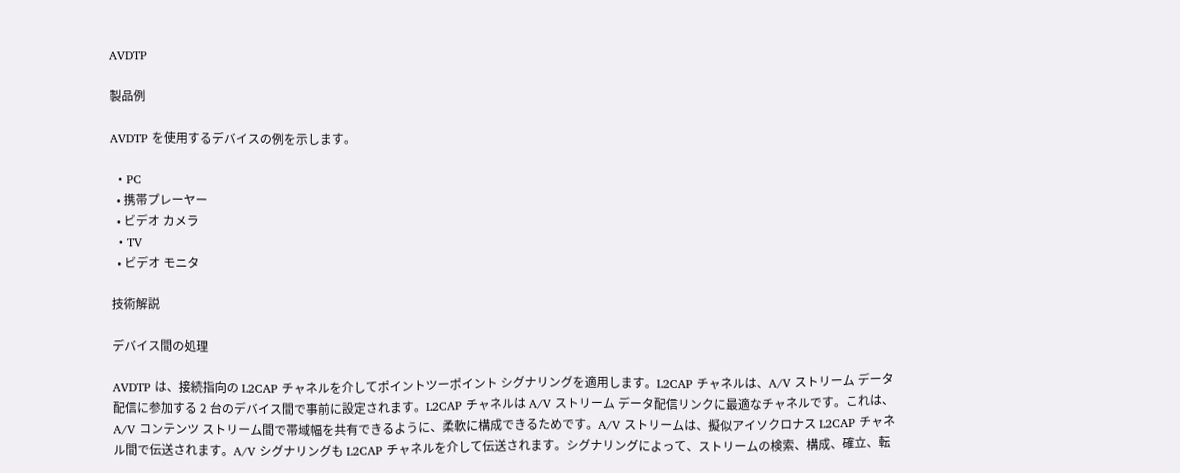AVDTP

製品例

AVDTP を使用するデバイスの例を示します。

  • PC
  • 携帯プレーヤー
  • ビデオ カメラ
  • TV
  • ビデオ モニタ

技術解説

デバイス間の処理

AVDTP は、接続指向の L2CAP チャネルを介してポイントツーポイント シグナリングを適用します。L2CAP チャネルは、A/V ストリーム データ配信に参加する 2 台のデバイス間で事前に設定されます。L2CAP チャネルは A/V ストリーム データ配信リンクに最適なチャネルです。これは、A/V コンテンツ ストリーム間で帯域幅を共有できるように、柔軟に構成できるためです。A/V ストリームは、擬似アイソクロナス L2CAP チャネル間で伝送されます。A/V シグナリングも L2CAP チャネルを介して伝送されます。シグナリングによって、ストリームの検索、構成、確立、転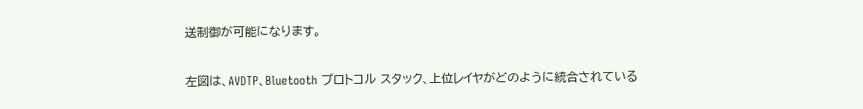送制御が可能になります。

左図は、AVDTP、Bluetooth プロトコル スタック、上位レイヤがどのように統合されている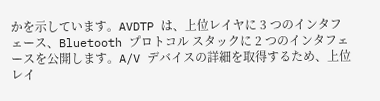かを示しています。AVDTP は、上位レイヤに 3 つのインタフェース、Bluetooth プロトコル スタックに 2 つのインタフェースを公開します。A/V デバイスの詳細を取得するため、上位レイ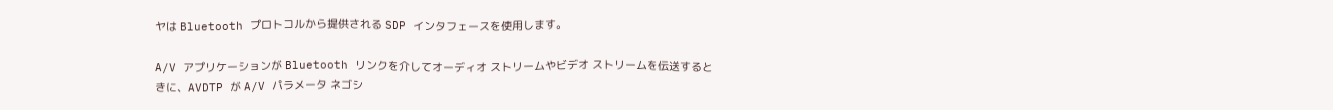ヤは Bluetooth プロトコルから提供される SDP インタフェースを使用します。

A/V アプリケーションが Bluetooth リンクを介してオーディオ ストリームやビデオ ストリームを伝送するときに、AVDTP が A/V パラメータ ネゴシ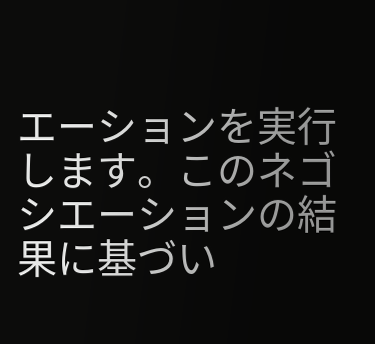エーションを実行します。このネゴシエーションの結果に基づい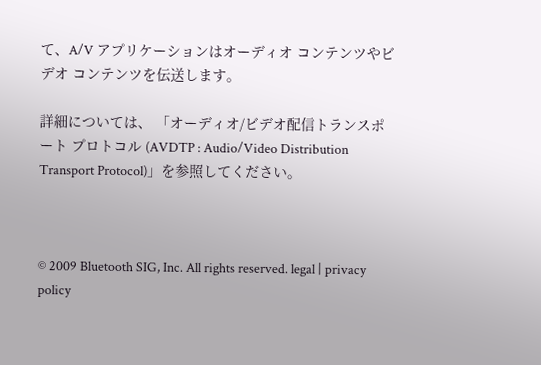て、A/V アプリケーションはオーディオ コンテンツやビデオ コンテンツを伝送します。

詳細については、 「オーディオ/ビデオ配信トランスポート プロトコル (AVDTP : Audio/Video Distribution Transport Protocol)」を参照してください。



© 2009 Bluetooth SIG, Inc. All rights reserved. legal | privacy policy